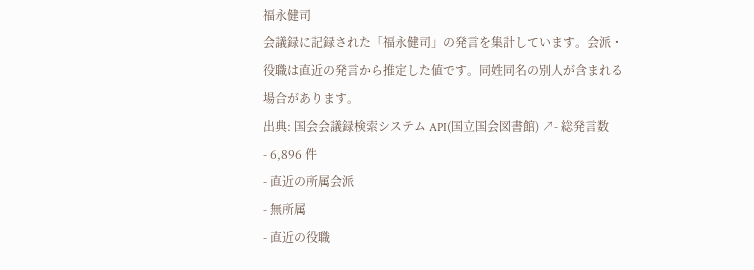福永健司
会議録に記録された「福永健司」の発言を集計しています。会派・役職は直近の発言から推定した値です。同姓同名の別人が含まれる場合があります。
出典: 国会会議録検索システム API(国立国会図書館) ↗- 総発言数
- 6,896 件
- 直近の所属会派
- 無所属
- 直近の役職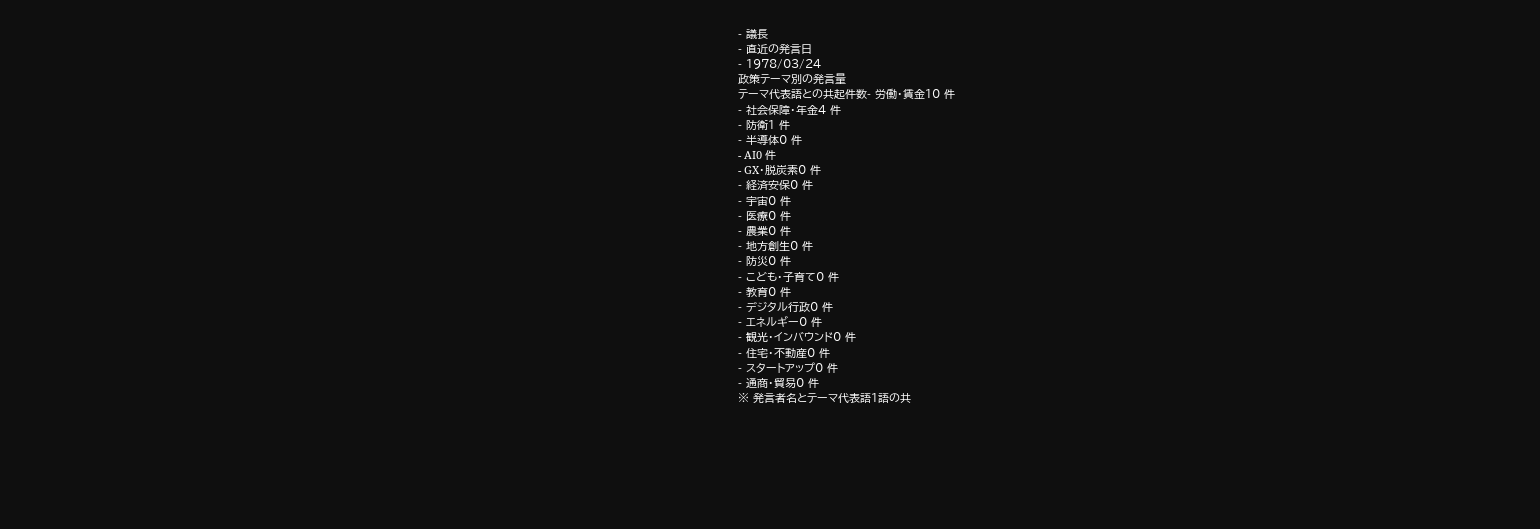- 議長
- 直近の発言日
- 1978/03/24
政策テーマ別の発言量
テーマ代表語との共起件数- 労働・賃金10 件
- 社会保障・年金4 件
- 防衛1 件
- 半導体0 件
- AI0 件
- GX・脱炭素0 件
- 経済安保0 件
- 宇宙0 件
- 医療0 件
- 農業0 件
- 地方創生0 件
- 防災0 件
- こども・子育て0 件
- 教育0 件
- デジタル行政0 件
- エネルギー0 件
- 観光・インバウンド0 件
- 住宅・不動産0 件
- スタートアップ0 件
- 通商・貿易0 件
※ 発言者名とテーマ代表語1語の共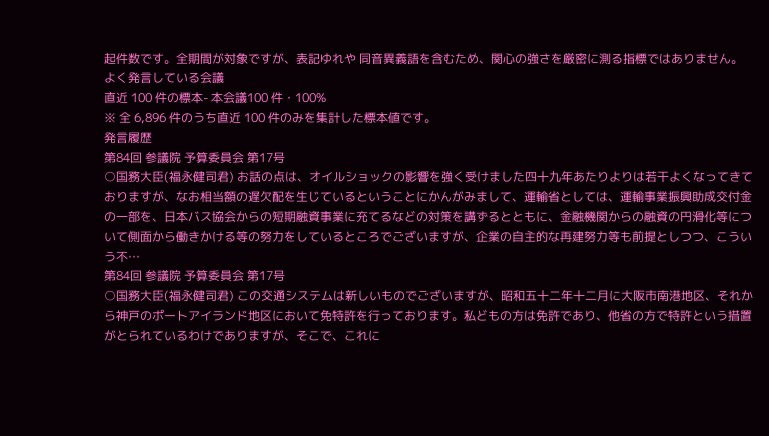起件数です。全期間が対象ですが、表記ゆれや 同音異義語を含むため、関心の強さを厳密に測る指標ではありません。
よく発言している会議
直近 100 件の標本- 本会議100 件・100%
※ 全 6,896 件のうち直近 100 件のみを集計した標本値です。
発言履歴
第84回 参議院 予算委員会 第17号
○国務大臣(福永健司君) お話の点は、オイルショックの影響を強く受けました四十九年あたりよりは若干よくなってきておりますが、なお相当額の遅欠配を生じているということにかんがみまして、運輸省としては、運輸事業振興助成交付金の一部を、日本バス協会からの短期融資事業に充てるなどの対策を講ずるとともに、金融機関からの融資の円滑化等について側面から働きかける等の努力をしているところでございますが、企業の自主的な再建努力等も前提としつつ、こういう不…
第84回 参議院 予算委員会 第17号
○国務大臣(福永健司君) この交通システムは新しいものでございますが、昭和五十二年十二月に大阪市南港地区、それから神戸のポートアイランド地区において免特許を行っております。私どもの方は免許であり、他省の方で特許という措置がとられているわけでありますが、そこで、これに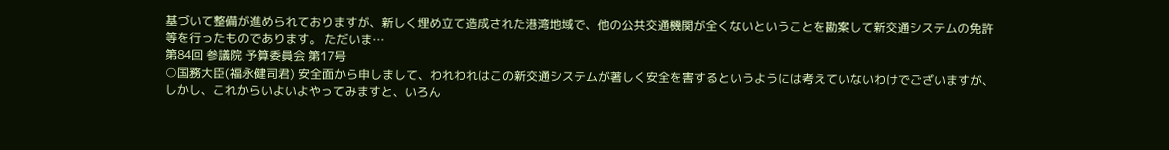基づいて整備が進められておりますが、新しく埋め立て造成された港湾地域で、他の公共交通機関が全くないということを勘案して新交通システムの免許等を行ったものであります。 ただいま…
第84回 参議院 予算委員会 第17号
○国務大臣(福永健司君) 安全面から申しまして、われわれはこの新交通システムが著しく安全を害するというようには考えていないわけでございますが、しかし、これからいよいよやってみますと、いろん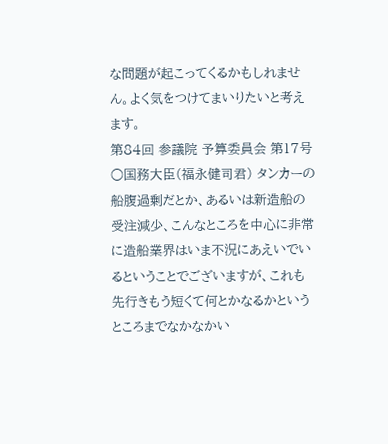な問題が起こってくるかもしれません。よく気をつけてまいりたいと考えます。
第84回 参議院 予算委員会 第17号
○国務大臣(福永健司君) タンカーの船腹過剰だとか、あるいは新造船の受注減少、こんなところを中心に非常に造船業界はいま不況にあえいでいるということでございますが、これも先行きもう短くて何とかなるかというところまでなかなかい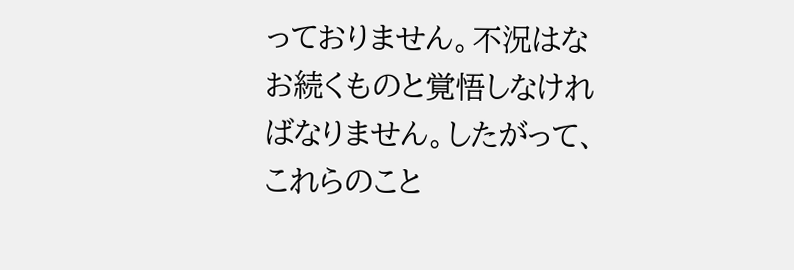っておりません。不況はなお続くものと覚悟しなければなりません。したがって、これらのこと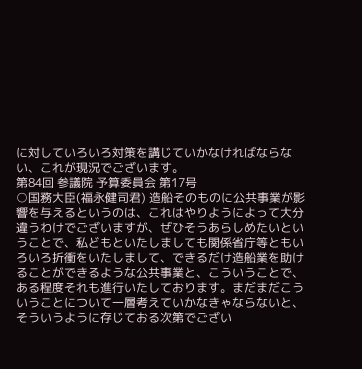に対していろいろ対策を講じていかなければならない、これが現況でございます。
第84回 参議院 予算委員会 第17号
○国務大臣(福永健司君) 造船そのものに公共事業が影響を与えるというのは、これはやりようによって大分違うわけでございますが、ぜひそうあらしめたいということで、私どもといたしましても関係省庁等ともいろいろ折衝をいたしまして、できるだけ造船業を助けることができるような公共事業と、こういうことで、ある程度それも進行いたしております。まだまだこういうことについて一層考えていかなきゃならないと、そういうように存じておる次第でござい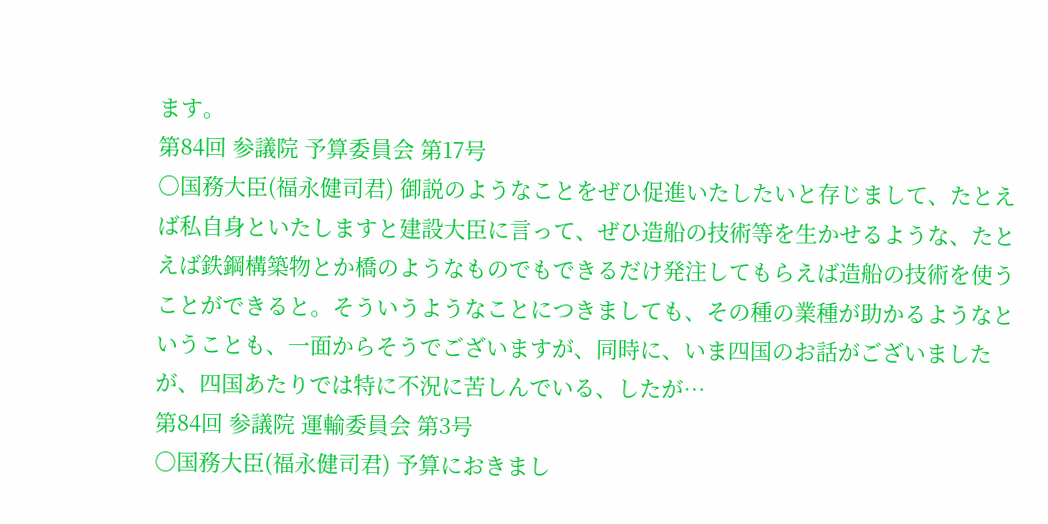ます。
第84回 参議院 予算委員会 第17号
○国務大臣(福永健司君) 御説のようなことをぜひ促進いたしたいと存じまして、たとえば私自身といたしますと建設大臣に言って、ぜひ造船の技術等を生かせるような、たとえば鉄鋼構築物とか橋のようなものでもできるだけ発注してもらえば造船の技術を使うことができると。そういうようなことにつきましても、その種の業種が助かるようなということも、一面からそうでございますが、同時に、いま四国のお話がございましたが、四国あたりでは特に不況に苦しんでいる、したが…
第84回 参議院 運輸委員会 第3号
○国務大臣(福永健司君) 予算におきまし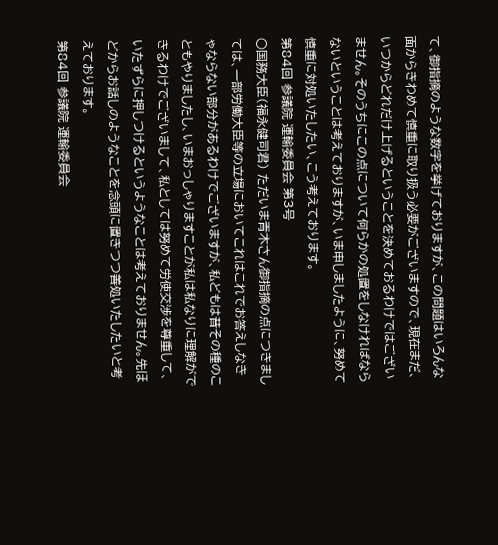て、御指摘のような数字を挙げておりますが、この問題はいろんな面からきわめて慎重に取り扱う必要がございますので、現在まだ、いつからどれだけ上げるということを決めておるわけではございません。そのうちにこの点について何らかの処置をしなければならないということは考えておりますが、いま申しましたように、努めて慎重に対処いたしたい、こう考えております。
第84回 参議院 運輸委員会 第3号
○国務大臣(福永健司君) ただいま青木さん御指摘の点につきましては、一部労働大臣等の立場においてこれはこれでお答えしなきゃならない部分があるわけでございますが、私どもは昔その種のこともやりましたし、いまおっしゃりますことが私は私なりに理解ができるわけでございまして、私としては努めて労使交渉を尊重して、いたずらに押しつけるというようなことは考えておりません。先ほどからお話しのようなことを念頭に置きつつ善処いたしたいと考えております。
第84回 参議院 運輸委員会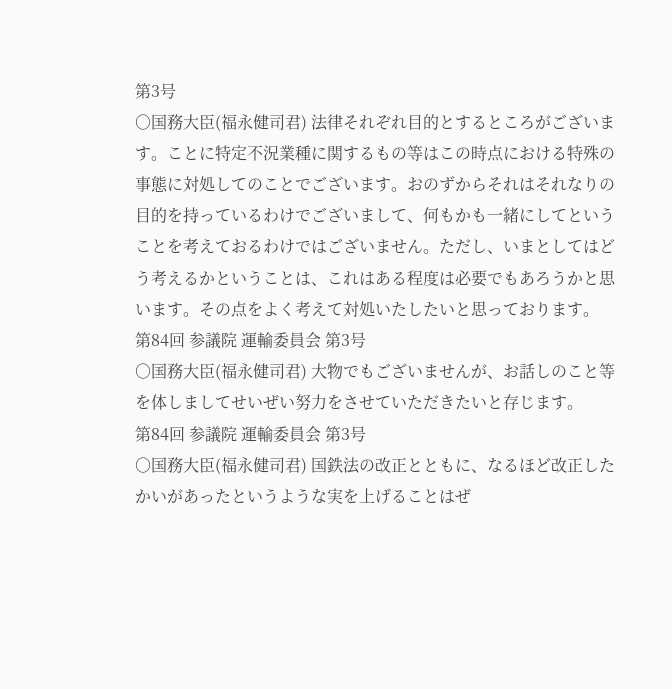第3号
○国務大臣(福永健司君) 法律それぞれ目的とするところがございます。ことに特定不況業種に関するもの等はこの時点における特殊の事態に対処してのことでございます。おのずからそれはそれなりの目的を持っているわけでございまして、何もかも一緒にしてということを考えておるわけではございません。ただし、いまとしてはどう考えるかということは、これはある程度は必要でもあろうかと思います。その点をよく考えて対処いたしたいと思っております。
第84回 参議院 運輸委員会 第3号
○国務大臣(福永健司君) 大物でもございませんが、お話しのこと等を体しましてせいぜい努力をさせていただきたいと存じます。
第84回 参議院 運輸委員会 第3号
○国務大臣(福永健司君) 国鉄法の改正とともに、なるほど改正したかいがあったというような実を上げることはぜ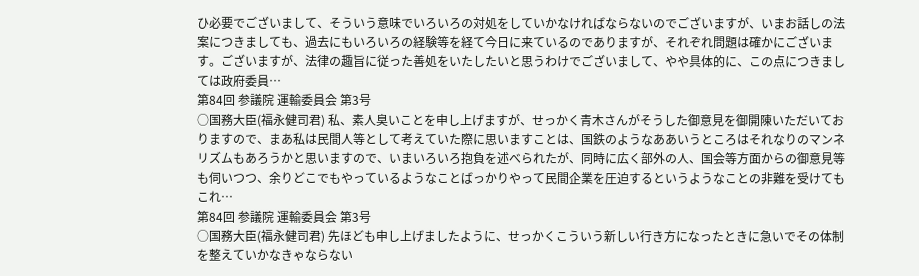ひ必要でございまして、そういう意味でいろいろの対処をしていかなければならないのでございますが、いまお話しの法案につきましても、過去にもいろいろの経験等を経て今日に来ているのでありますが、それぞれ問題は確かにございます。ございますが、法律の趣旨に従った善処をいたしたいと思うわけでございまして、やや具体的に、この点につきましては政府委員…
第84回 参議院 運輸委員会 第3号
○国務大臣(福永健司君) 私、素人臭いことを申し上げますが、せっかく青木さんがそうした御意見を御開陳いただいておりますので、まあ私は民間人等として考えていた際に思いますことは、国鉄のようなああいうところはそれなりのマンネリズムもあろうかと思いますので、いまいろいろ抱負を述べられたが、同時に広く部外の人、国会等方面からの御意見等も伺いつつ、余りどこでもやっているようなことばっかりやって民間企業を圧迫するというようなことの非難を受けてもこれ…
第84回 参議院 運輸委員会 第3号
○国務大臣(福永健司君) 先ほども申し上げましたように、せっかくこういう新しい行き方になったときに急いでその体制を整えていかなきゃならない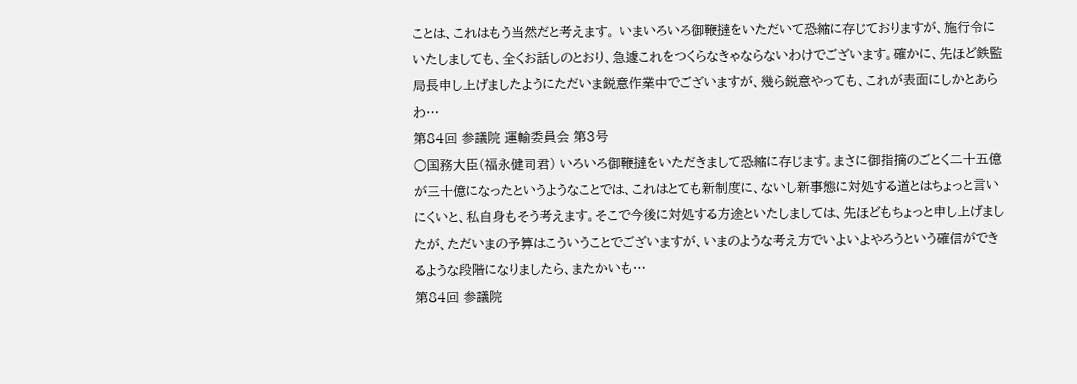ことは、これはもう当然だと考えます。 いまいろいろ御鞭撻をいただいて恐縮に存じておりますが、施行令にいたしましても、全くお話しのとおり、急遽これをつくらなきゃならないわけでございます。確かに、先ほど鉄監局長申し上げましたようにただいま鋭意作業中でございますが、幾ら鋭意やっても、これが表面にしかとあらわ…
第84回 参議院 運輸委員会 第3号
○国務大臣(福永健司君) いろいろ御鞭撻をいただきまして恐縮に存じます。まさに御指摘のごとく二十五億が三十億になったというようなことでは、これはとても新制度に、ないし新事態に対処する道とはちょっと言いにくいと、私自身もそう考えます。そこで今後に対処する方途といたしましては、先ほどもちょっと申し上げましたが、ただいまの予算はこういうことでございますが、いまのような考え方でいよいよやろうという確信ができるような段階になりましたら、またかいも…
第84回 参議院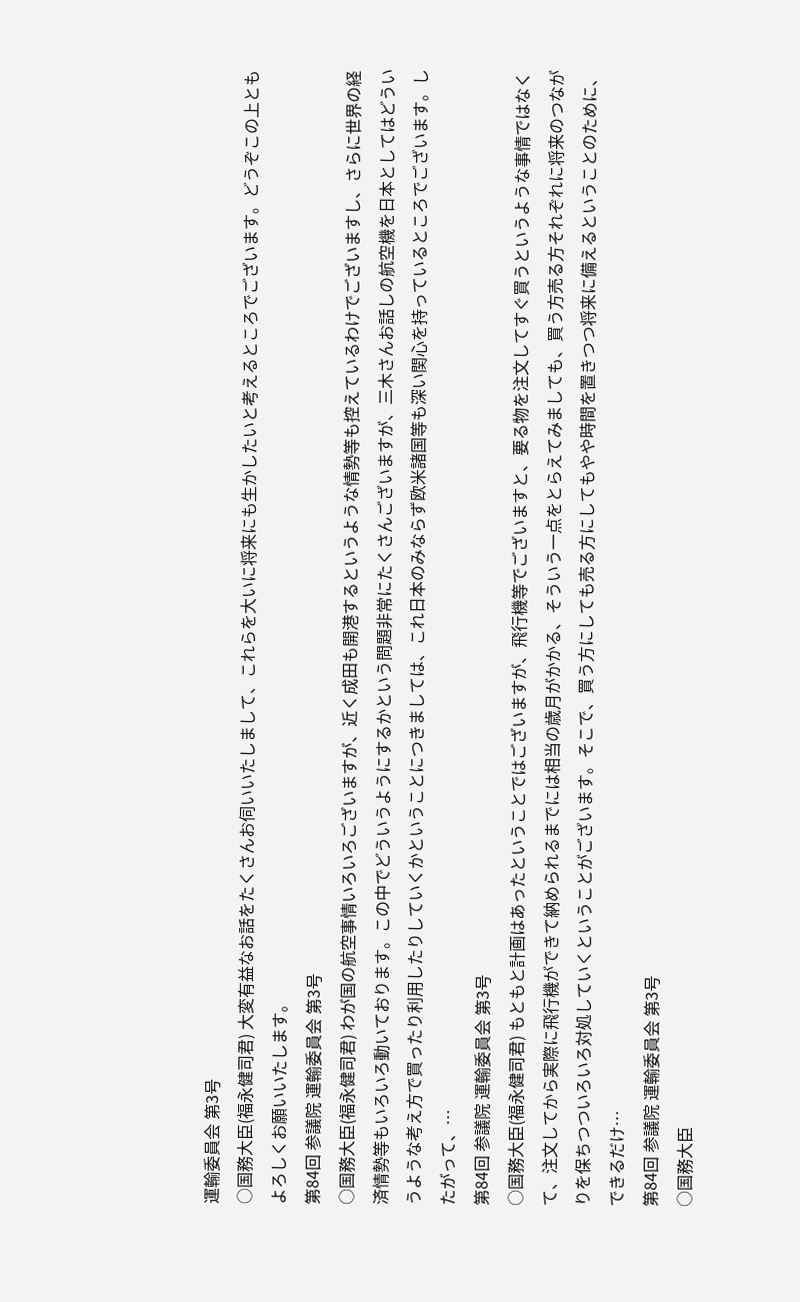運輸委員会 第3号
○国務大臣(福永健司君) 大変有益なお話をたくさんお伺いいたしまして、これらを大いに将来にも生かしたいと考えるところでございます。どうぞこの上ともよろしくお願いいたします。
第84回 参議院 運輸委員会 第3号
○国務大臣(福永健司君) わが国の航空事情いろいろございますが、近く成田も開港するというような情勢等も控えているわけでございますし、さらに世界の経済情勢等もいろいろ動いております。この中でどういうようにするかという問題非常にたくさんございますが、三木さんお話しの航空機を日本としてはどういうような考え方で買ったり利用したりしていくかということにつきましては、これ日本のみならず欧米諸国等も深い関心を持っているところでございます。したがって、…
第84回 参議院 運輸委員会 第3号
○国務大臣(福永健司君) もともと計画はあったということではございますが、飛行機等でございますと、要る物を注文してすぐ買うというような事情ではなくて、注文してから実際に飛行機ができて納められるまでには相当の歳月がかかる、そういう一点をとらえてみましても、買う方売る方それぞれに将来のつながりを保ちつついろいろ対処していくということがございます。そこで、買う方にしても売る方にしてもやや時間を置きつつ将来に備えるということのために、できるだけ…
第84回 参議院 運輸委員会 第3号
○国務大臣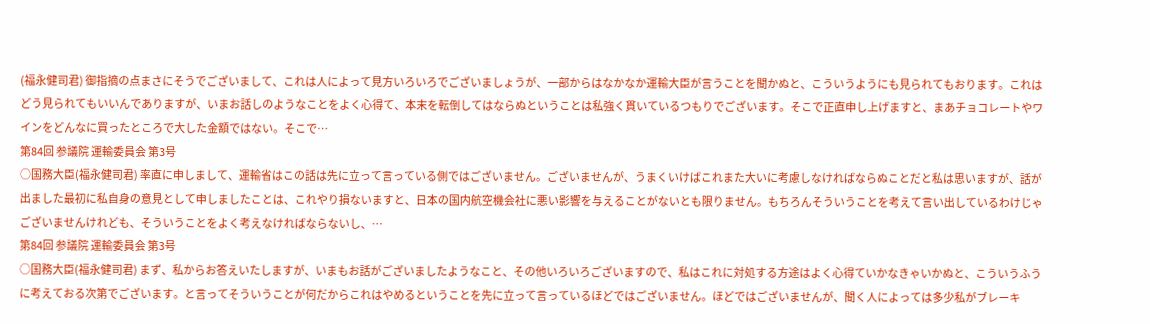(福永健司君) 御指摘の点まさにそうでございまして、これは人によって見方いろいろでございましょうが、一部からはなかなか運輸大臣が言うことを聞かぬと、こういうようにも見られてもおります。これはどう見られてもいいんでありますが、いまお話しのようなことをよく心得て、本末を転倒してはならぬということは私強く貫いているつもりでございます。そこで正直申し上げますと、まあチョコレートやワインをどんなに買ったところで大した金額ではない。そこで…
第84回 参議院 運輸委員会 第3号
○国務大臣(福永健司君) 率直に申しまして、運輸省はこの話は先に立って言っている側ではございません。ございませんが、うまくいけばこれまた大いに考慮しなければならぬことだと私は思いますが、話が出ました最初に私自身の意見として申しましたことは、これやり損ないますと、日本の国内航空機会社に悪い影響を与えることがないとも限りません。もちろんそういうことを考えて言い出しているわけじゃございませんけれども、そういうことをよく考えなければならないし、…
第84回 参議院 運輸委員会 第3号
○国務大臣(福永健司君) まず、私からお答えいたしますが、いまもお話がございましたようなこと、その他いろいろございますので、私はこれに対処する方途はよく心得ていかなきゃいかぬと、こういうふうに考えておる次第でございます。と言ってそういうことが何だからこれはやめるということを先に立って言っているほどではございません。ほどではございませんが、聞く人によっては多少私がブレーキ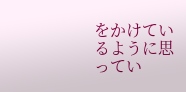をかけているように思ってい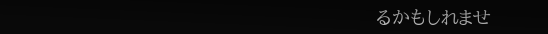るかもしれませ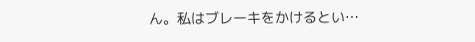ん。私はブレーキをかけるとい…